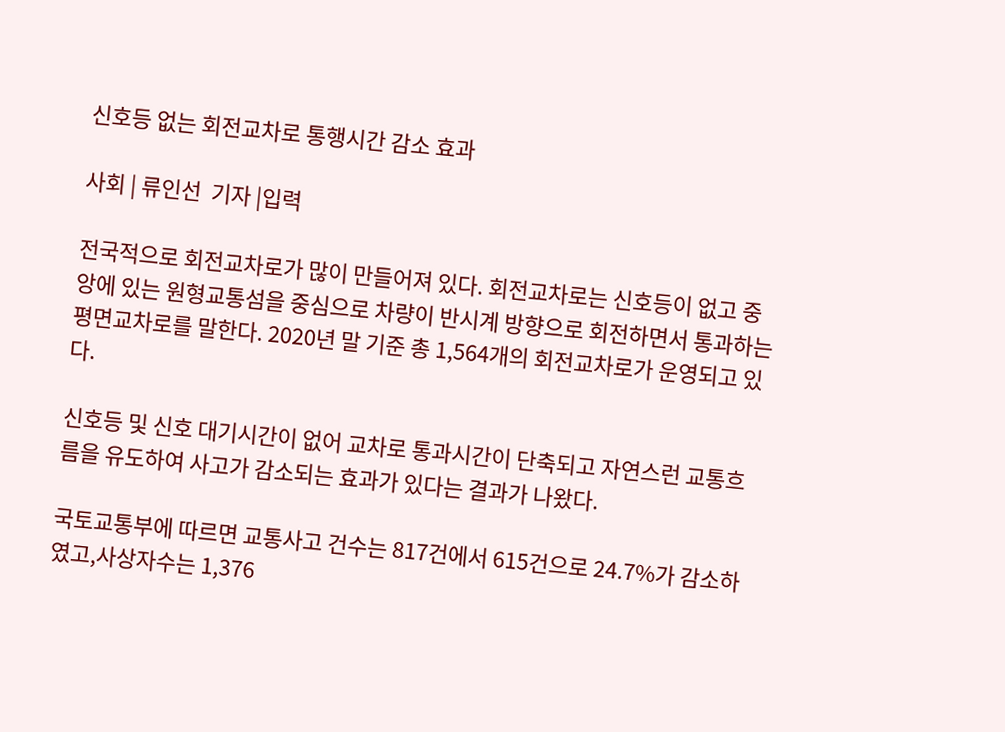신호등 없는 회전교차로 통행시간 감소 효과

사회 | 류인선  기자 |입력

전국적으로 회전교차로가 많이 만들어져 있다. 회전교차로는 신호등이 없고 중앙에 있는 원형교통섬을 중심으로 차량이 반시계 방향으로 회전하면서 통과하는 평면교차로를 말한다. 2020년 말 기준 총 1,564개의 회전교차로가 운영되고 있다.

신호등 및 신호 대기시간이 없어 교차로 통과시간이 단축되고 자연스런 교통흐름을 유도하여 사고가 감소되는 효과가 있다는 결과가 나왔다.

국토교통부에 따르면 교통사고 건수는 817건에서 615건으로 24.7%가 감소하였고,사상자수는 1,376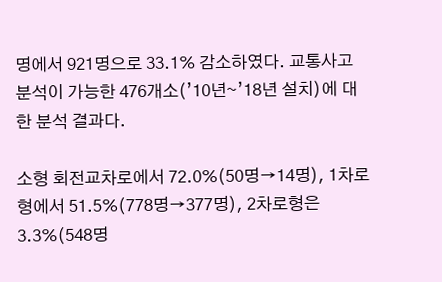명에서 921명으로 33.1% 감소하였다. 교통사고 분석이 가능한 476개소(’10년∼’18년 설치)에 대한 분석 결과다.

소형 회전교차로에서 72.0%(50명→14명), 1차로형에서 51.5%(778명→377명), 2차로형은 3.3%(548명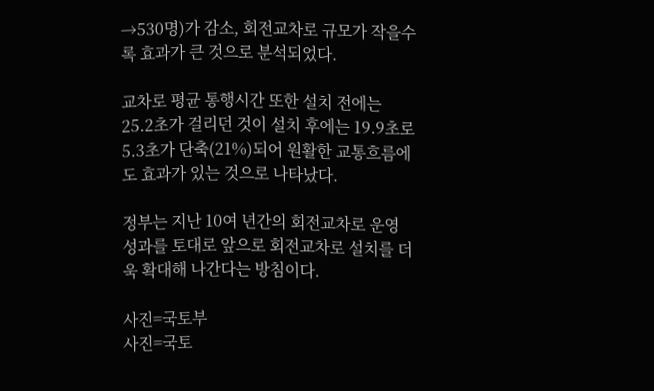→530명)가 감소, 회전교차로 규모가 작을수록 효과가 큰 것으로 분석되었다.

교차로 평균 통행시간 또한 설치 전에는 25.2초가 걸리던 것이 설치 후에는 19.9초로 5.3초가 단축(21%)되어 원활한 교통흐름에도 효과가 있는 것으로 나타났다.

정부는 지난 10여 년간의 회전교차로 운영 성과를 토대로 앞으로 회전교차로 설치를 더욱 확대해 나간다는 방침이다.

사진=국토부
사진=국토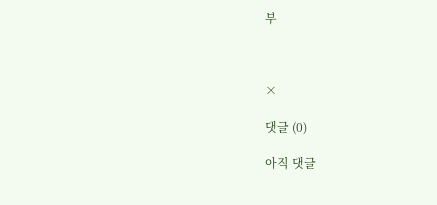부



×

댓글 (0)

아직 댓글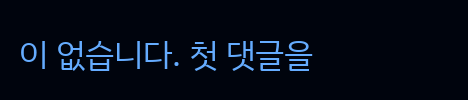이 없습니다. 첫 댓글을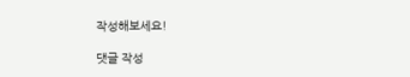작성해보세요!

댓글 작성